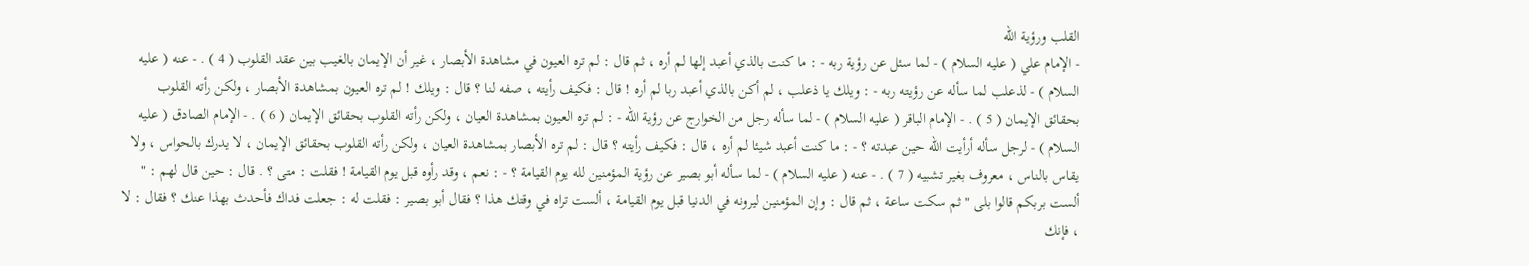القلب ورؤية الله
- الإمام علي ( عليه السلام ) - لما سئل عن رؤية ربه - : ما كنت بالذي أعبد إلها لم أره ، ثم قال : لم تره العيون في مشاهدة الأبصار ، غير أن الإيمان بالغيب بين عقد القلوب ( 4 ) . - عنه ( عليه السلام ) - لذعلب لما سأله عن رؤيته ربه - : ويلك يا ذعلب ، لم أكن بالذي أعبد ربا لم أره ! قال : فكيف رأيته ، صفه لنا ؟ قال : ويلك ! لم تره العيون بمشاهدة الأبصار ، ولكن رأته القلوب بحقائق الإيمان ( 5 ) . - الإمام الباقر ( عليه السلام ) - لما سأله رجل من الخوارج عن رؤية الله - : لم تره العيون بمشاهدة العيان ، ولكن رأته القلوب بحقائق الإيمان ( 6 ) . - الإمام الصادق ( عليه السلام ) - لرجل سأله أرأيت الله حين عبدته ؟ - : ما كنت أعبد شيئا لم أره ، قال : فكيف رأيته ؟ قال : لم تره الأبصار بمشاهدة العيان ، ولكن رأته القلوب بحقائق الإيمان ، لا يدرك بالحواس ، ولا يقاس بالناس ، معروف بغير تشبيه ( 7 ) . - عنه ( عليه السلام ) - لما سأله أبو بصير عن رؤية المؤمنين لله يوم القيامة ؟ - : نعم ، وقد رأوه قبل يوم القيامة ! فقلت : متى ؟ . قال : حين قال لهم : " ألست بربكم قالوا بلى " ثم سكت ساعة ، ثم قال : وإن المؤمنين ليرونه في الدنيا قبل يوم القيامة ، ألست تراه في وقتك هذا ؟ فقال أبو بصير : فقلت له : جعلت فداك فأحدث بهذا عنك ؟ فقال : لا ، فإنك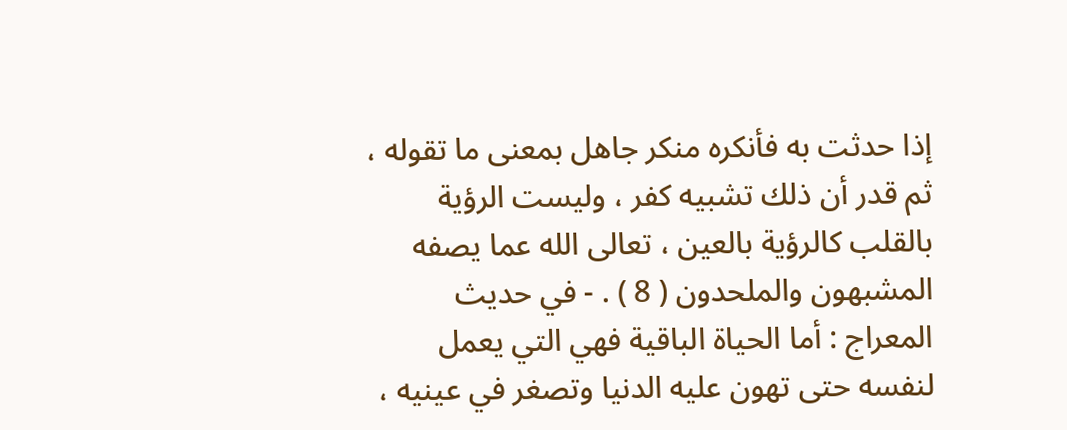إذا حدثت به فأنكره منكر جاهل بمعنى ما تقوله ، ثم قدر أن ذلك تشبيه كفر ، وليست الرؤية بالقلب كالرؤية بالعين ، تعالى الله عما يصفه المشبهون والملحدون ( 8 ) . - في حديث المعراج : أما الحياة الباقية فهي التي يعمل لنفسه حتى تهون عليه الدنيا وتصغر في عينيه ،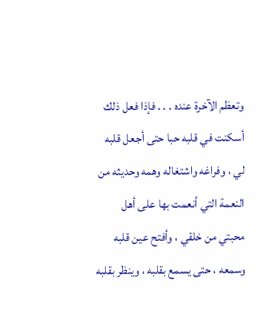وتعظم الآخرة عنده . . . فإذا فعل ذلك أسكنت في قلبه حبا حتى أجعل قلبه لي ، وفراغه واشتغاله وهمه وحديثه من النعمة التي أنعمت بها على أهل محبتي من خلقي ، وأفتح عين قلبه وسمعه ، حتى يسمع بقلبه ، وينظر بقلبه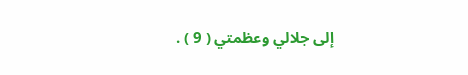إلى جلالي وعظمتي ( 9 ) .